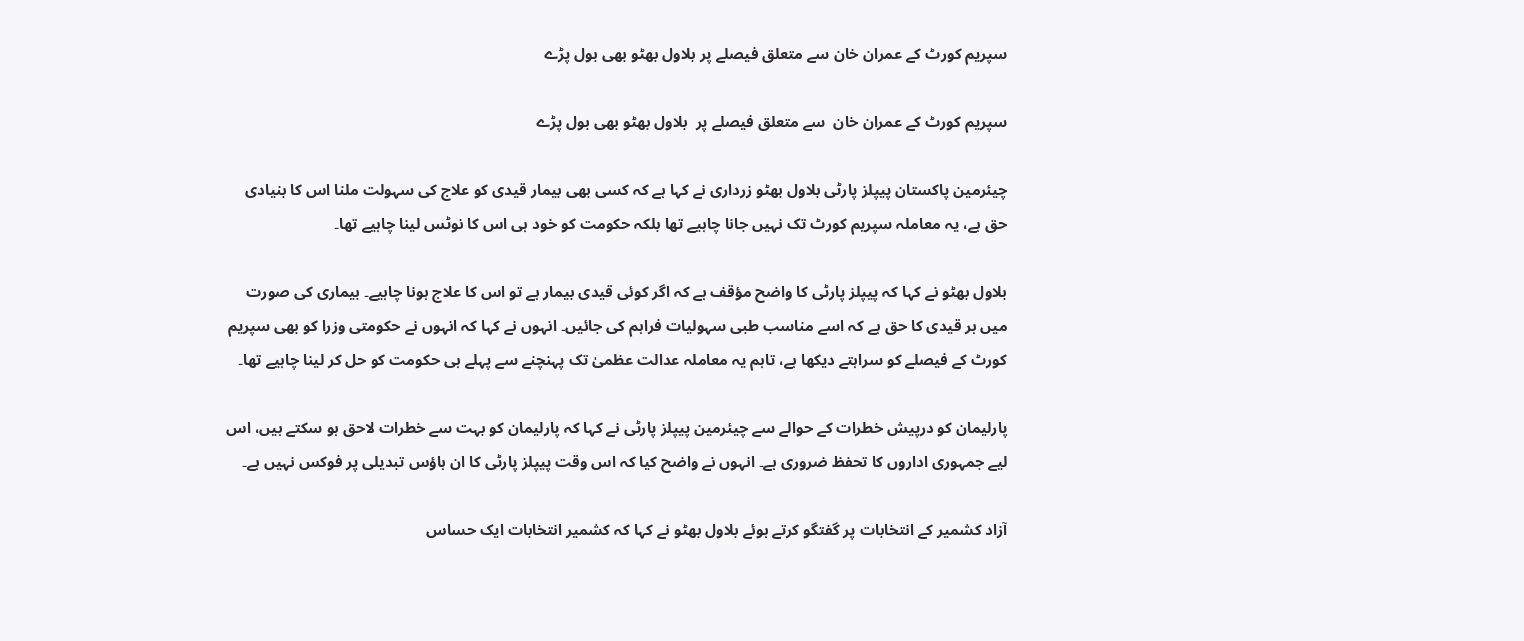سپریم کورٹ کے عمران خان سے متعلق فیصلے پر بلاول بھٹو بھی بول پڑے

سپریم کورٹ کے عمران خان  سے متعلق فیصلے پر  بلاول بھٹو بھی بول پڑے

چیئرمین پاکستان پیپلز پارٹی بلاول بھٹو زرداری نے کہا ہے کہ کسی بھی بیمار قیدی کو علاج کی سہولت ملنا اس کا بنیادی حق ہے، یہ معاملہ سپریم کورٹ تک نہیں جانا چاہیے تھا بلکہ حکومت کو خود ہی اس کا نوٹس لینا چاہیے تھا۔

بلاول بھٹو نے کہا کہ پیپلز پارٹی کا واضح مؤقف ہے کہ اگر کوئی قیدی بیمار ہے تو اس کا علاج ہونا چاہیے۔ بیماری کی صورت میں ہر قیدی کا حق ہے کہ اسے مناسب طبی سہولیات فراہم کی جائیں۔ انہوں نے کہا کہ انہوں نے حکومتی وزرا کو بھی سپریم کورٹ کے فیصلے کو سراہتے دیکھا ہے، تاہم یہ معاملہ عدالت عظمیٰ تک پہنچنے سے پہلے ہی حکومت کو حل کر لینا چاہیے تھا۔

پارلیمان کو درپیش خطرات کے حوالے سے چیئرمین پیپلز پارٹی نے کہا کہ پارلیمان کو بہت سے خطرات لاحق ہو سکتے ہیں، اس لیے جمہوری اداروں کا تحفظ ضروری ہے۔ انہوں نے واضح کیا کہ اس وقت پیپلز پارٹی کا ان ہاؤس تبدیلی پر فوکس نہیں ہے۔

آزاد کشمیر کے انتخابات پر گفتگو کرتے ہوئے بلاول بھٹو نے کہا کہ کشمیر انتخابات ایک حساس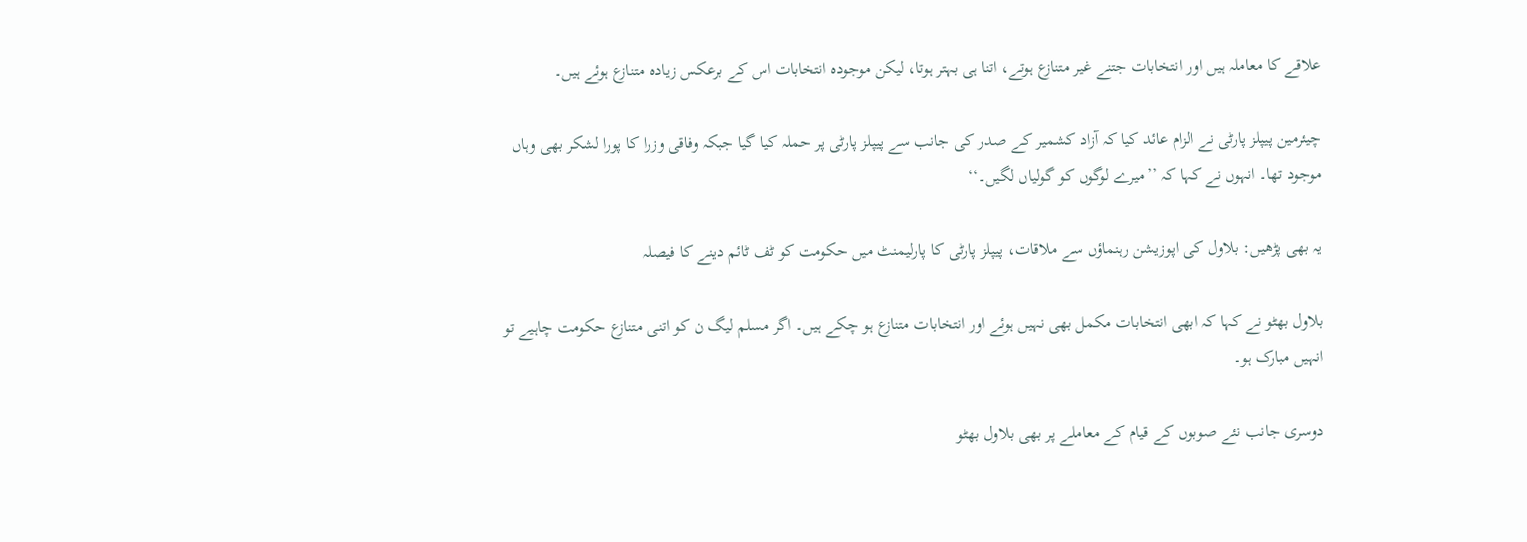علاقے کا معاملہ ہیں اور انتخابات جتنے غیر متنازع ہوتے، اتنا ہی بہتر ہوتا، لیکن موجودہ انتخابات اس کے برعکس زیادہ متنازع ہوئے ہیں۔

چیئرمین پیپلز پارٹی نے الزام عائد کیا کہ آزاد کشمیر کے صدر کی جانب سے پیپلز پارٹی پر حملہ کیا گیا جبکہ وفاقی وزرا کا پورا لشکر بھی وہاں موجود تھا۔ انہوں نے کہا کہ ’’میرے لوگوں کو گولیاں لگیں۔‘‘

یہ بھی پڑھیں: بلاول کی اپوزیشن رہنماؤں سے ملاقات، پیپلز پارٹی کا پارلیمنٹ میں حکومت کو ٹف ٹائم دینے کا فیصلہ

بلاول بھٹو نے کہا کہ ابھی انتخابات مکمل بھی نہیں ہوئے اور انتخابات متنازع ہو چکے ہیں۔ اگر مسلم لیگ ن کو اتنی متنازع حکومت چاہیے تو انہیں مبارک ہو۔

دوسری جانب نئے صوبوں کے قیام کے معاملے پر بھی بلاول بھٹو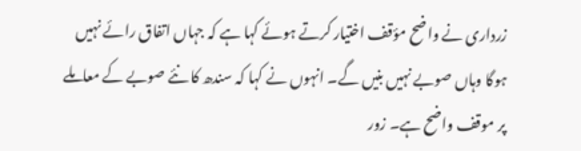زرداری نے واضح مؤقف اختیار کرتے ہوئے کہا ہے کہ جہاں اتفاق رائے نہیں ہوگا وہاں صوبے نہیں بنیں گے۔ انہوں نے کہا کہ سندھ کا نئے صوبے کے معاملے پر موقف واضح ہے۔ زور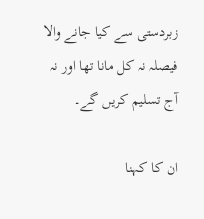زبردستی سے کیا جانے والا فیصلہ نہ کل مانا تھا اور نہ آج تسلیم کریں گے۔

ان کا کہنا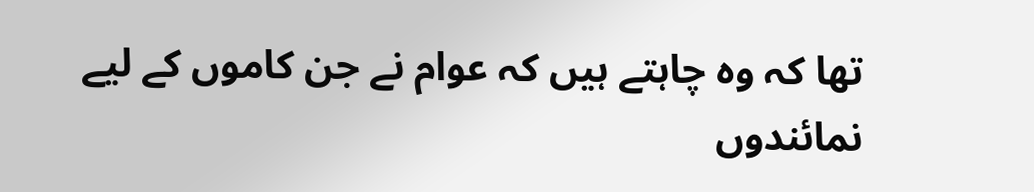تھا کہ وہ چاہتے ہیں کہ عوام نے جن کاموں کے لیے نمائندوں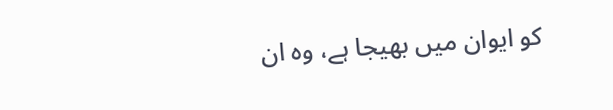کو ایوان میں بھیجا ہے، وہ ان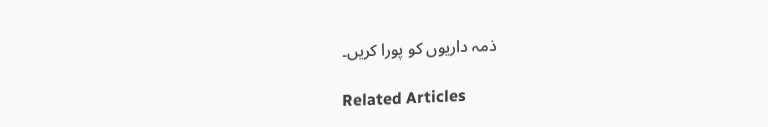ذمہ داریوں کو پورا کریں۔

Related Articles